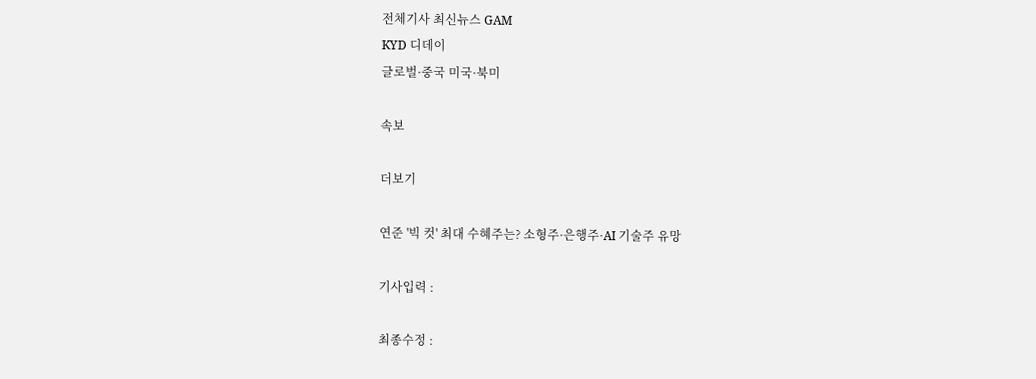전체기사 최신뉴스 GAM
KYD 디데이
글로벌·중국 미국·북미

속보

더보기

연준 '빅 컷' 최대 수혜주는? 소형주·은행주·AI 기술주 유망

기사입력 :

최종수정 :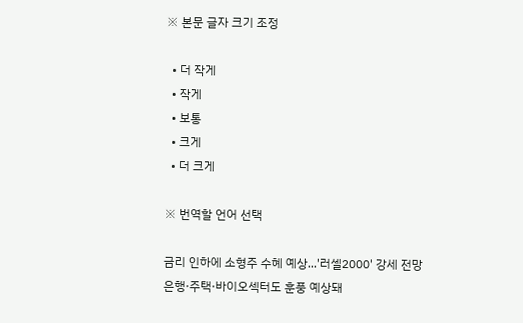※ 본문 글자 크기 조정

  • 더 작게
  • 작게
  • 보통
  • 크게
  • 더 크게

※ 번역할 언어 선택

금리 인하에 소형주 수혜 예상...'러셀2000' 강세 전망
은행·주택·바이오섹터도 훈풍 예상돼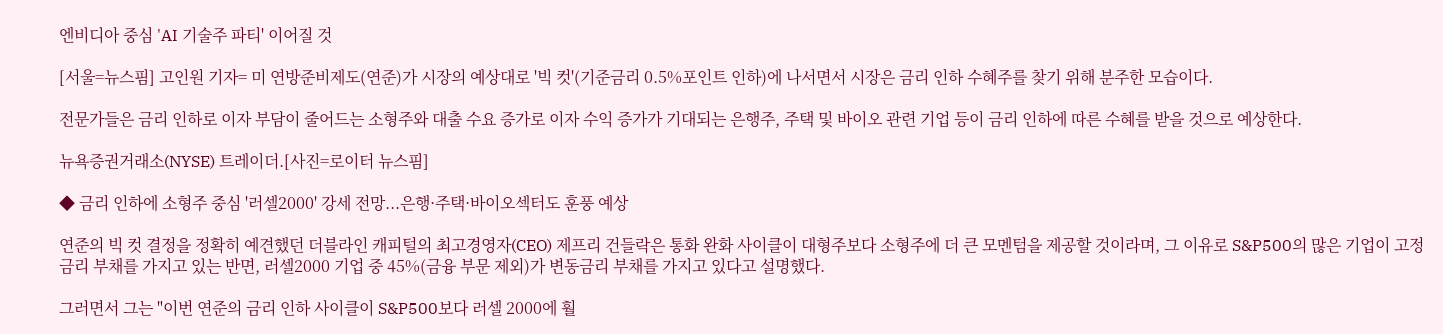엔비디아 중심 'AI 기술주 파티' 이어질 것

[서울=뉴스핌] 고인원 기자= 미 연방준비제도(연준)가 시장의 예상대로 '빅 컷'(기준금리 0.5%포인트 인하)에 나서면서 시장은 금리 인하 수혜주를 찾기 위해 분주한 모습이다.

전문가들은 금리 인하로 이자 부담이 줄어드는 소형주와 대출 수요 증가로 이자 수익 증가가 기대되는 은행주, 주택 및 바이오 관련 기업 등이 금리 인하에 따른 수혜를 받을 것으로 예상한다.

뉴욕증권거래소(NYSE) 트레이더.[사진=로이터 뉴스핌]

◆ 금리 인하에 소형주 중심 '러셀2000' 강세 전망...은행·주택·바이오섹터도 훈풍 예상

연준의 빅 컷 결정을 정확히 예견했던 더블라인 캐피털의 최고경영자(CEO) 제프리 건들락은 통화 완화 사이클이 대형주보다 소형주에 더 큰 모멘텀을 제공할 것이라며, 그 이유로 S&P500의 많은 기업이 고정금리 부채를 가지고 있는 반면, 러셀2000 기업 중 45%(금융 부문 제외)가 변동금리 부채를 가지고 있다고 설명했다.

그러면서 그는 "이번 연준의 금리 인하 사이클이 S&P500보다 러셀 2000에 훨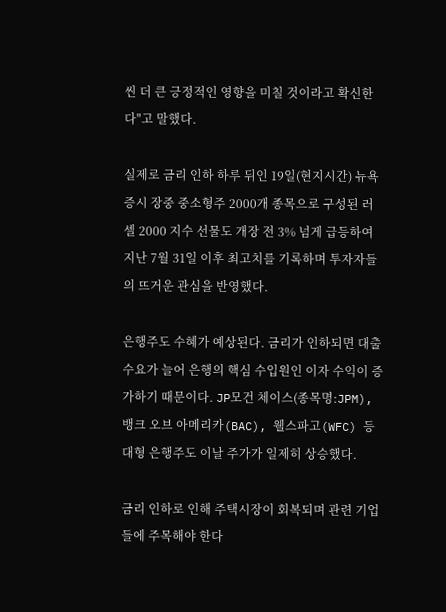씬 더 큰 긍정적인 영향을 미칠 것이라고 확신한다"고 말했다.

실제로 금리 인하 하루 뒤인 19일(현지시간) 뉴욕 증시 장중 중소형주 2000개 종목으로 구성된 러셀 2000 지수 선물도 개장 전 3% 넘게 급등하여 지난 7월 31일 이후 최고치를 기록하며 투자자들의 뜨거운 관심을 반영했다.

은행주도 수혜가 예상된다. 금리가 인하되면 대출 수요가 늘어 은행의 핵심 수입원인 이자 수익이 증가하기 때문이다. JP모건 체이스(종목명:JPM), 뱅크 오브 아메리카(BAC), 웰스파고(WFC) 등 대형 은행주도 이날 주가가 일제히 상승했다.

금리 인하로 인해 주택시장이 회복되며 관련 기업들에 주목해야 한다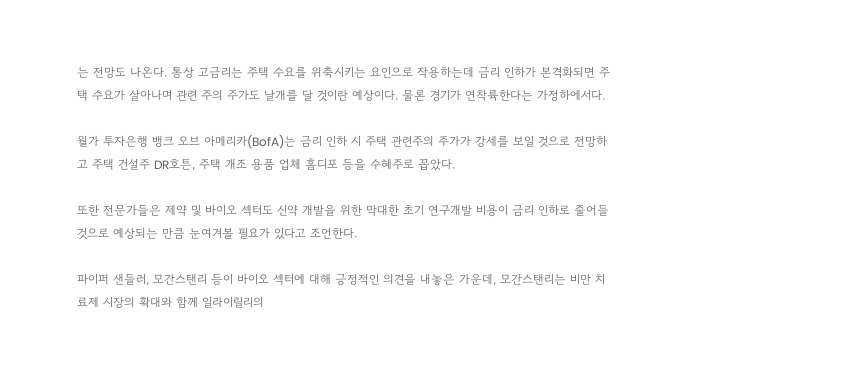는 전망도 나온다. 통상 고금리는 주택 수요를 위축시키는 요인으로 작용하는데 금리 인하가 본격화되면 주택 수요가 살아나며 관련 주의 주가도 날개를 달 것이란 예상이다. 물론 경기가 연착륙한다는 가정하에서다.

월가 투자은행 뱅크 오브 아메리카(BofA)는 금리 인하 시 주택 관련주의 주가가 강세를 보일 것으로 전망하고 주택 건설주 DR호튼, 주택 개조 용품 업체 홈디포 등을 수혜주로 꼽았다.

또한 전문가들은 제약 및 바이오 섹터도 신약 개발을 위한 막대한 초기 연구개발 비용이 금리 인하로 줄어들 것으로 예상되는 만큼 눈여겨볼 필요가 있다고 조언한다.

파이퍼 샌들러, 모간스탠리 등이 바이오 섹터에 대해 긍정적인 의견을 내놓은 가운데, 모간스탠리는 비만 치료제 시장의 확대와 함께 일라이릴리의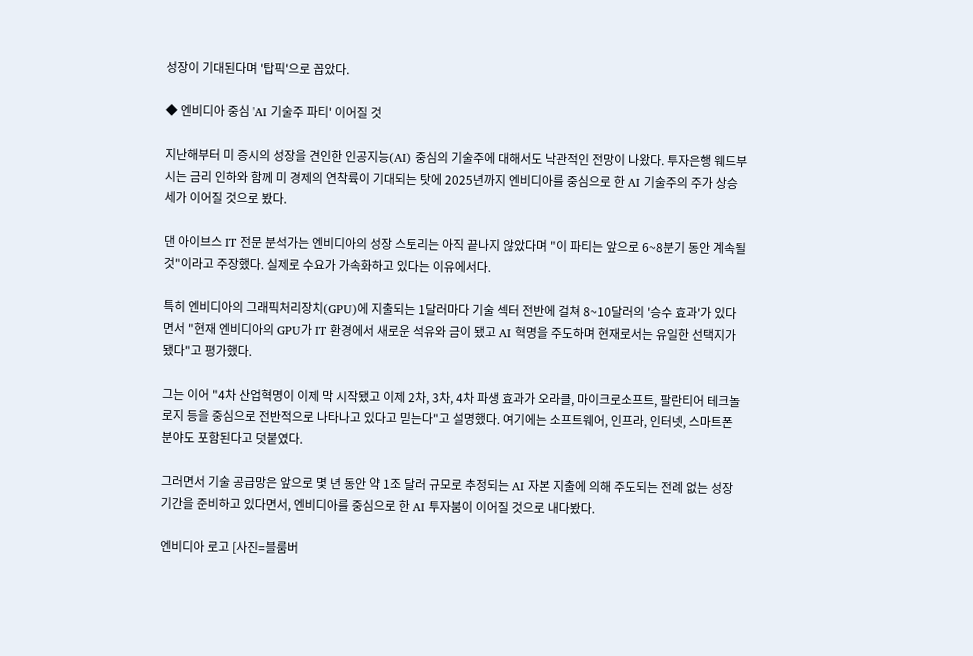성장이 기대된다며 '탑픽'으로 꼽았다.

◆ 엔비디아 중심 'AI 기술주 파티' 이어질 것

지난해부터 미 증시의 성장을 견인한 인공지능(AI) 중심의 기술주에 대해서도 낙관적인 전망이 나왔다. 투자은행 웨드부시는 금리 인하와 함께 미 경제의 연착륙이 기대되는 탓에 2025년까지 엔비디아를 중심으로 한 AI 기술주의 주가 상승세가 이어질 것으로 봤다.

댄 아이브스 IT 전문 분석가는 엔비디아의 성장 스토리는 아직 끝나지 않았다며 "이 파티는 앞으로 6~8분기 동안 계속될 것"이라고 주장했다. 실제로 수요가 가속화하고 있다는 이유에서다.

특히 엔비디아의 그래픽처리장치(GPU)에 지출되는 1달러마다 기술 섹터 전반에 걸쳐 8~10달러의 '승수 효과'가 있다면서 "현재 엔비디아의 GPU가 IT 환경에서 새로운 석유와 금이 됐고 AI 혁명을 주도하며 현재로서는 유일한 선택지가 됐다"고 평가했다.

그는 이어 "4차 산업혁명이 이제 막 시작됐고 이제 2차, 3차, 4차 파생 효과가 오라클, 마이크로소프트, 팔란티어 테크놀로지 등을 중심으로 전반적으로 나타나고 있다고 믿는다"고 설명했다. 여기에는 소프트웨어, 인프라, 인터넷, 스마트폰 분야도 포함된다고 덧붙였다.

그러면서 기술 공급망은 앞으로 몇 년 동안 약 1조 달러 규모로 추정되는 AI 자본 지출에 의해 주도되는 전례 없는 성장 기간을 준비하고 있다면서, 엔비디아를 중심으로 한 AI 투자붐이 이어질 것으로 내다봤다.

엔비디아 로고 [사진=블룸버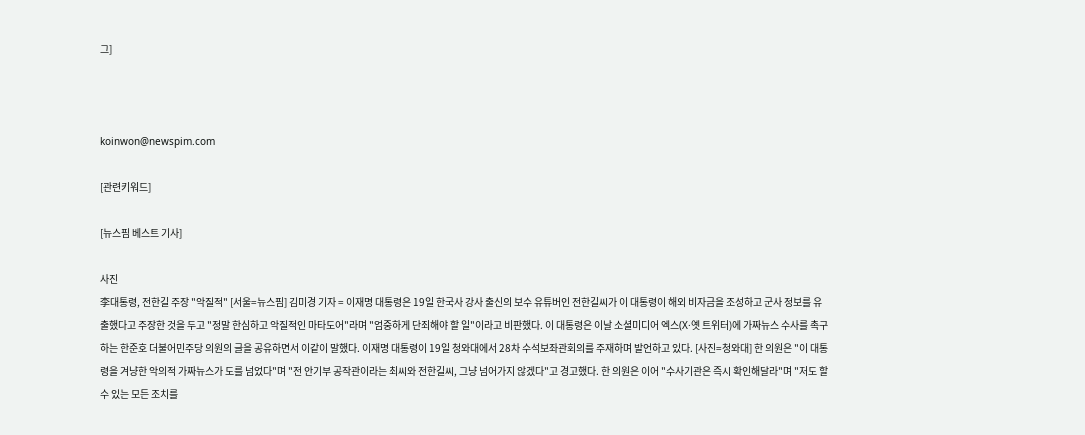그]



koinwon@newspim.com

[관련키워드]

[뉴스핌 베스트 기사]

사진
李대통령, 전한길 주장 "악질적" [서울=뉴스핌] 김미경 기자 = 이재명 대통령은 19일 한국사 강사 출신의 보수 유튜버인 전한길씨가 이 대통령이 해외 비자금을 조성하고 군사 정보를 유출했다고 주장한 것을 두고 "정말 한심하고 악질적인 마타도어"라며 "엄중하게 단죄해야 할 일"이라고 비판했다. 이 대통령은 이날 소셜미디어 엑스(X·옛 트위터)에 가짜뉴스 수사를 촉구하는 한준호 더불어민주당 의원의 글을 공유하면서 이같이 말했다. 이재명 대통령이 19일 청와대에서 28차 수석보좌관회의를 주재하며 발언하고 있다. [사진=청와대] 한 의원은 "이 대통령을 겨냥한 악의적 가짜뉴스가 도를 넘었다"며 "전 안기부 공작관이라는 최씨와 전한길씨, 그냥 넘어가지 않겠다"고 경고했다. 한 의원은 이어 "수사기관은 즉시 확인해달라"며 "저도 할 수 있는 모든 조치를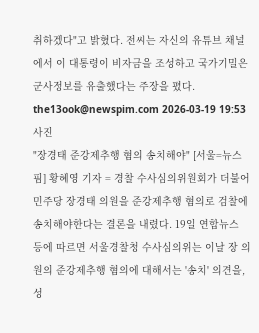취하겠다"고 밝혔다. 전씨는 자신의 유튜브 채널에서 이 대통령이 비자금을 조성하고 국가기밀은 군사정보를 유출했다는 주장을 폈다. the13ook@newspim.com 2026-03-19 19:53
사진
"장경태 준강제추행 혐의 송치해야" [서울=뉴스핌] 황혜영 기자 = 경찰 수사심의위원회가 더불어민주당 장경태 의원을 준강제추행 혐의로 검찰에 송치해야한다는 결론을 내렸다. 19일 연합뉴스 등에 따르면 서울경찰청 수사심의위는 이날 장 의원의 준강제추행 혐의에 대해서는 '송치' 의견을, 성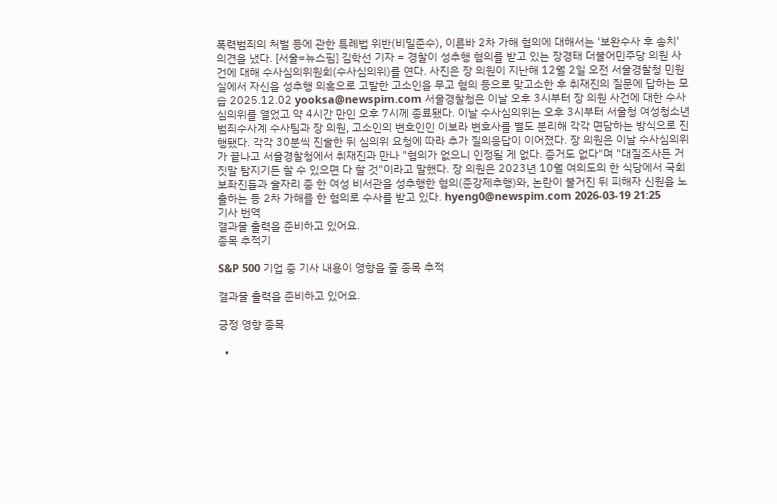폭력범죄의 처벌 등에 관한 특례법 위반(비밀준수), 이른바 2차 가해 혐의에 대해서는 '보완수사 후 송치' 의견을 냈다. [서울=뉴스핌] 김학선 기자 = 경찰이 성추행 혐의를 받고 있는 장경태 더불어민주당 의원 사건에 대해 수사심의위원회(수사심의위)를 연다. 사진은 장 의원이 지난해 12월 2일 오전 서울경찰청 민원실에서 자신을 성추행 의혹으로 고발한 고소인을 무고 혐의 등으로 맞고소한 후 취재진의 질문에 답하는 모습 2025.12.02 yooksa@newspim.com 서울경찰청은 이날 오후 3시부터 장 의원 사건에 대한 수사심의위를 열었고 약 4시간 만인 오후 7시께 종료됐다. 이날 수사심의위는 오후 3시부터 서울청 여성청소년범죄수사계 수사팀과 장 의원, 고소인의 변호인인 이보라 변호사를 별도 분리해 각각 면담하는 방식으로 진행됐다. 각각 30분씩 진술한 뒤 심의위 요청에 따라 추가 질의응답이 이어졌다. 장 의원은 이날 수사심의위가 끝나고 서울경찰청에서 취재진과 만나 "혐의가 없으니 인정될 게 없다. 증거도 없다"며 "대질조사든 거짓말 탐지기든 할 수 있으면 다 할 것"이라고 말했다. 장 의원은 2023년 10월 여의도의 한 식당에서 국회 보좌진들과 술자리 중 한 여성 비서관을 성추행한 혐의(준강제추행)와, 논란이 불거진 뒤 피해자 신원을 노출하는 등 2차 가해를 한 혐의로 수사를 받고 있다. hyeng0@newspim.com 2026-03-19 21:25
기사 번역
결과물 출력을 준비하고 있어요.
종목 추적기

S&P 500 기업 중 기사 내용이 영향을 줄 종목 추적

결과물 출력을 준비하고 있어요.

긍정 영향 종목

  •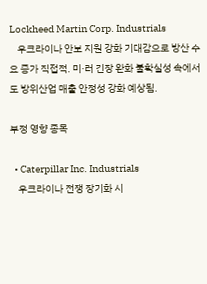Lockheed Martin Corp. Industrials
    우크라이나 안보 지원 강화 기대감으로 방산 수요 증가 직접적. 미·러 긴장 완화 불확실성 속에서도 방위산업 매출 안정성 강화 예상됨.

부정 영향 종목

  • Caterpillar Inc. Industrials
    우크라이나 전쟁 장기화 시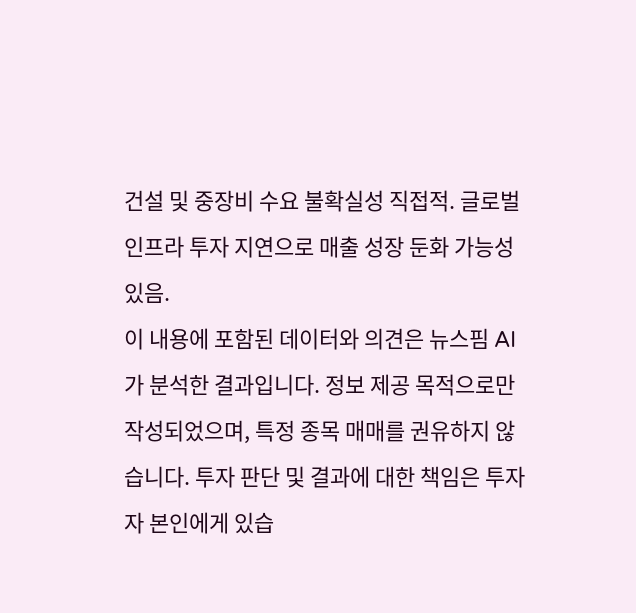건설 및 중장비 수요 불확실성 직접적. 글로벌 인프라 투자 지연으로 매출 성장 둔화 가능성 있음.
이 내용에 포함된 데이터와 의견은 뉴스핌 AI가 분석한 결과입니다. 정보 제공 목적으로만 작성되었으며, 특정 종목 매매를 권유하지 않습니다. 투자 판단 및 결과에 대한 책임은 투자자 본인에게 있습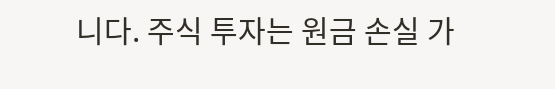니다. 주식 투자는 원금 손실 가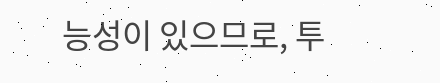능성이 있으므로, 투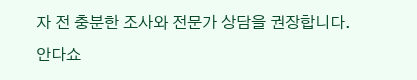자 전 충분한 조사와 전문가 상담을 권장합니다.
안다쇼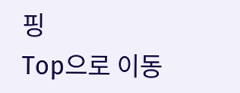핑
Top으로 이동